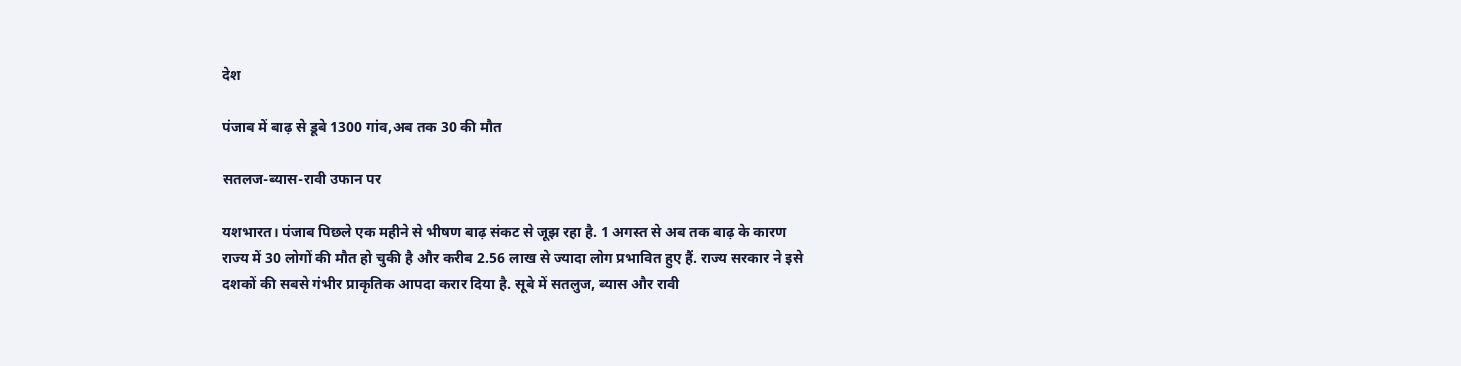देश

पंजाब में बाढ़ से डूबे 1300 गांव,अब तक 30 की मौत

सतलज-ब्यास-रावी उफान पर

यशभारत। पंजाब पिछले एक महीने से भीषण बाढ़ संकट से जूझ रहा है. 1 अगस्त से अब तक बाढ़ के कारण राज्य में 30 लोगों की मौत हो चुकी है और करीब 2.56 लाख से ज्यादा लोग प्रभावित हुए हैं. राज्य सरकार ने इसे दशकों की सबसे गंभीर प्राकृतिक आपदा करार दिया है. सूबे में सतलुज, ब्यास और रावी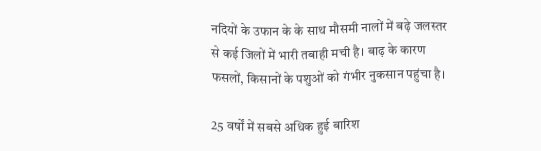नदियों के उफान के के साथ मौसमी नालों में बढ़े जलस्तर से कई जिलों में भारी तबाही मची है। बाढ़ के कारण फसलों, किसानों के पशुओं को गंभीर नुकसान पहुंचा है।

25 वर्षों में सबसे अधिक हुई बारिश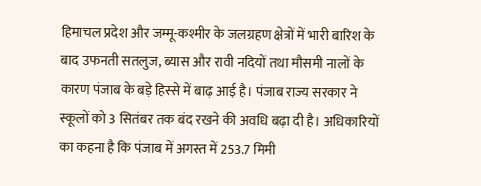हिमाचल प्रदेश और जम्मू-कश्मीर के जलग्रहण क्षेत्रों में भारी बारिश के बाद उफनती सतलुज, ब्यास और रावी नदियों तथा मौसमी नालों के कारण पंजाब के बड़े हिस्से में बाढ़ आई है। पंजाब राज्य सरकार ने स्कूलों को 3 सितंबर तक बंद रखने की अवधि बढ़ा दी है। अधिकारियों का कहना है कि पंजाब में अगस्त में 253.7 मिमी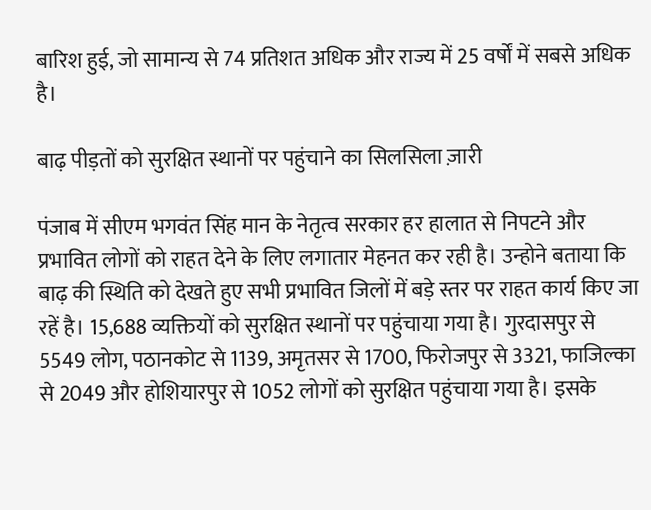बारिश हुई, जो सामान्य से 74 प्रतिशत अधिक और राज्य में 25 वर्षों में सबसे अधिक है।

बाढ़ पीड़तों को सुरक्षित स्थानों पर पहुंचाने का सिलसिला ज़ारी

पंजाब में सीएम भगवंत सिंह मान के नेतृत्व सरकार हर हालात से निपटने और प्रभावित लोगों को राहत देने के लिए लगातार मेहनत कर रही है। उन्होने बताया कि बाढ़ की स्थिति को देखते हुए सभी प्रभावित जिलों में बड़े स्तर पर राहत कार्य किए जा रहें है। 15,688 व्यक्तियों को सुरक्षित स्थानों पर पहुंचाया गया है। गुरदासपुर से 5549 लोग, पठानकोट से 1139, अमृतसर से 1700, फिरोजपुर से 3321, फाजिल्का से 2049 और होशियारपुर से 1052 लोगों को सुरक्षित पहुंचाया गया है। इसके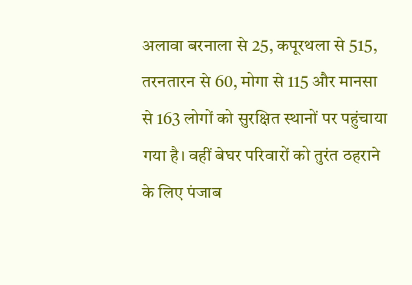अलावा बरनाला से 25, कपूरथला से 515, तरनतारन से 60, मोगा से 115 और मानसा से 163 लोगों को सुरक्षित स्थानों पर पहुंचाया गया है। वहीं बेघर परिवारों को तुरंत ठहराने के लिए पंजाब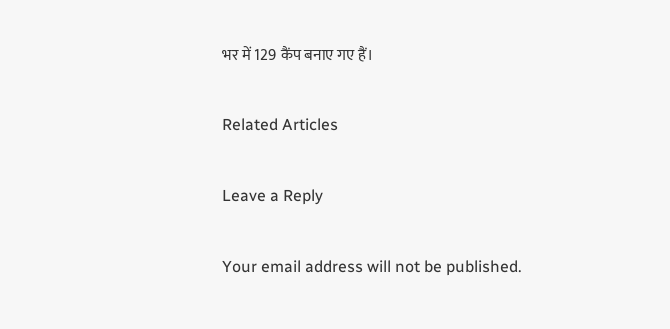भर में 129 कैंप बनाए गए हैं।

Related Articles

Leave a Reply

Your email address will not be published.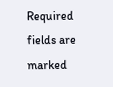Required fields are marked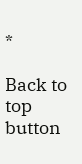*

Back to top button